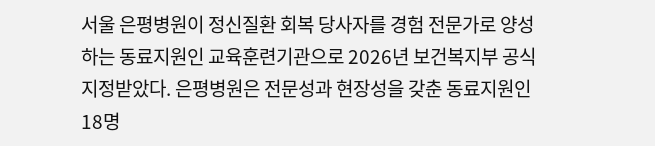서울 은평병원이 정신질환 회복 당사자를 경험 전문가로 양성하는 동료지원인 교육훈련기관으로 2026년 보건복지부 공식 지정받았다. 은평병원은 전문성과 현장성을 갖춘 동료지원인 18명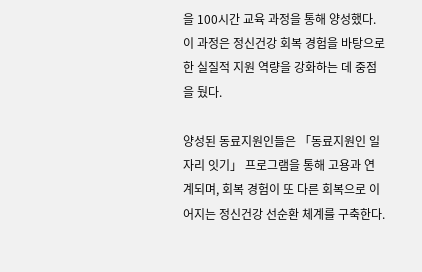을 100시간 교육 과정을 통해 양성했다. 이 과정은 정신건강 회복 경험을 바탕으로 한 실질적 지원 역량을 강화하는 데 중점을 뒀다.

양성된 동료지원인들은 「동료지원인 일자리 잇기」 프로그램을 통해 고용과 연계되며, 회복 경험이 또 다른 회복으로 이어지는 정신건강 선순환 체계를 구축한다.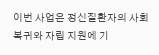이번 사업은 정신질환자의 사회 복귀와 자립 지원에 기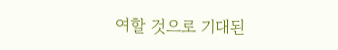여할 것으로 기대된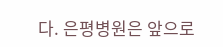다. 은평병원은 앞으로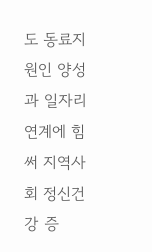도 동료지원인 양성과 일자리 연계에 힘써 지역사회 정신건강 증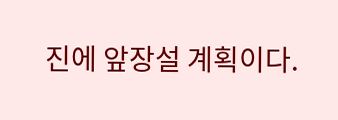진에 앞장설 계획이다.